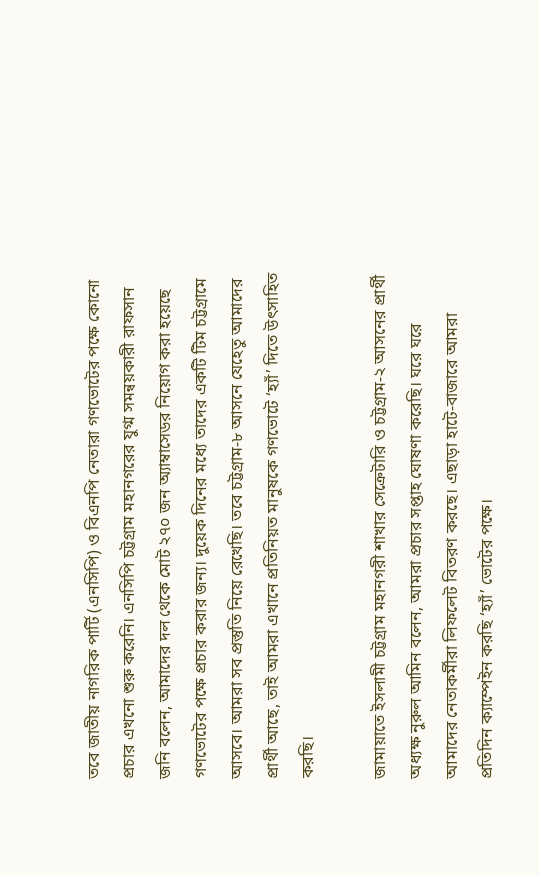তবে জাতীয় নাগরিক পার্টি (এনসিপি) ও বিএনপি নেতারা গণভোটের পক্ষে কোনো প্রচার এখনো শুরু করেনি। এনসিপি চট্টগ্রাম মহানগরের যুগ্ম সমন্বয়কারী রাফসান জনি বলেন, আমাদের দল থেকে মোট ২৭০ জন অ্যাম্বাসেডর নিয়োগ করা হয়েছে গণভোটের পক্ষে প্রচার করার জন্য। দুয়েক দিনের মধ্যে তাদের একটি টিম চট্টগ্রামে আসবে। আমরা সব প্রস্তুতি নিয়ে রেখেছি। তবে চট্টগ্রাম-৮ আসনে যেহেতু আমাদের প্রার্থী আছে, তাই আমরা এখানে প্রতিনিয়ত মানুষকে গণভোটে ‘হ্যাঁ’ দিতে উৎসাহিত করছি।

জামায়াতে ইসলামী চট্টগ্রাম মহানগরী শাখার সেক্রেটারি ও চট্টগ্রাম-২ আসনের প্রার্থী অধ্যক্ষ নুরুল আমিন বলেন, আমরা প্রচার সপ্তাহ ঘোষণা করেছি। ঘরে ঘরে আমাদের নেতাকর্মীরা লিফলেট বিতরণ করছে। এছাড়া হাটে-বাজারে আমরা প্রতিদিন ক্যাম্পেইন করছি ‘হ্যাঁ’ ভোটের পক্ষে।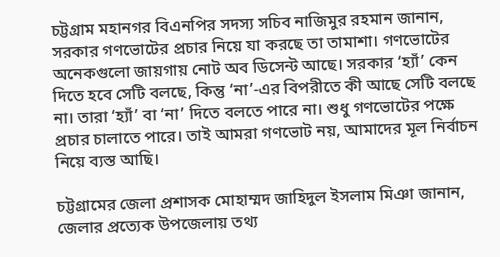চট্টগ্রাম মহানগর বিএনপির সদস্য সচিব নাজিমুর রহমান জানান, সরকার গণভোটের প্রচার নিয়ে যা করছে তা তামাশা। গণভোটের অনেকগুলো জায়গায় নোট অব ডিসেন্ট আছে। সরকার ‘হ্যাঁ’ কেন দিতে হবে সেটি বলছে, কিন্তু ‘না’-এর বিপরীতে কী আছে সেটি বলছে না। তারা ‘হ্যাঁ’ বা ‘না’ দিতে বলতে পারে না। শুধু গণভোটের পক্ষে প্রচার চালাতে পারে। তাই আমরা গণভোট নয়, আমাদের মূল নির্বাচন নিয়ে ব্যস্ত আছি।

চট্টগ্রামের জেলা প্রশাসক মোহাম্মদ জাহিদুল ইসলাম মিঞা জানান, জেলার প্রত্যেক উপজেলায় তথ্য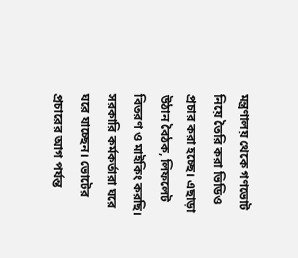মন্ত্রণালয় থেকে গণভোট নিয়ে তৈরি করা ভিডিও প্রচার করা হচ্ছে। এছাড়া উঠান বৈঠক, লিফলেট বিতরণ ও মাইকিং করছি। সরকারি কর্মকর্তারা ঘরে ঘরে যাচ্ছেন। ভোটের প্রচারের আগ পর্যন্ত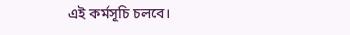এই কর্মসূচি চলবে।